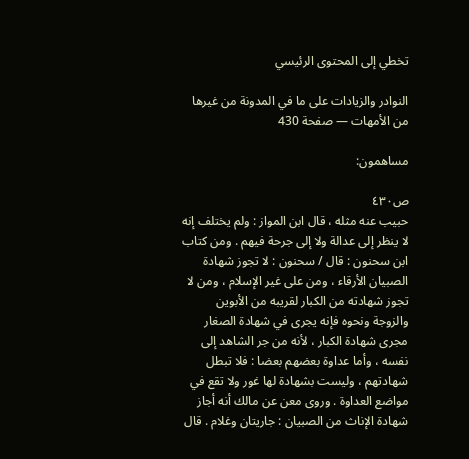تخطي إلى المحتوى الرئيسي

النوادر والزيادات على ما في المدونة من غيرها من الأمهات — صفحة 430

مساهمون:

ص٤٣٠
حبيب عنه مثله ، قال ابن المواز : ولم يختلف إنه لا ينظر إلى عدالة ولا إلى جرحة فيهم . ومن كتاب ابن سحنون : قال / سحنون : لا تجوز شهادة الصبيان الأرقاء ، ومن على غير الإسلام ، ومن لا تجوز شهادته من الكبار لقريبه من الأبوين والزوجة ونحوه فإنه يجرى في شهادة الصغار مجرى شهادة الكبار ، لأنه من جر الشاهد إلى نفسه ، وأما عداوة بعضهم بعضا : فلا تبطل شهادتهم ، وليست بشهادة لها غور ولا تقع في مواضع العداوة . وروى معن عن مالك أنه أجاز شهادة الإناث من الصبيان : جاريتان وغلام . قال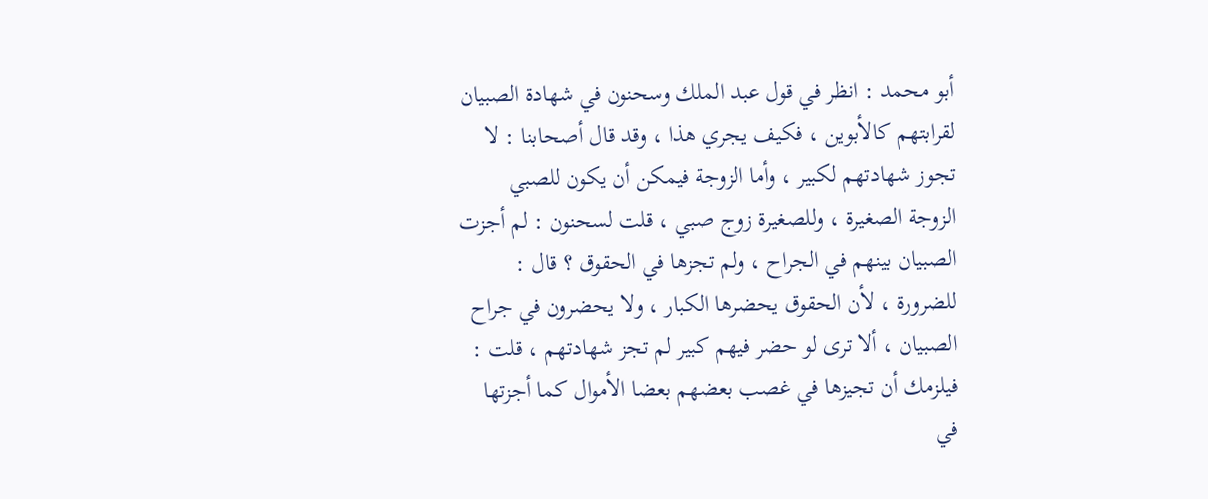أبو محمد : انظر في قول عبد الملك وسحنون في شهادة الصبيان لقرابتهم كالأبوين ، فكيف يجري هذا ، وقد قال أصحابنا : لا تجوز شهادتهم لكبير ، وأما الزوجة فيمكن أن يكون للصبي الزوجة الصغيرة ، وللصغيرة زوج صبي ، قلت لسحنون : لم أجزت الصبيان بينهم في الجراح ، ولم تجزها في الحقوق ؟ قال : للضرورة ، لأن الحقوق يحضرها الكبار ، ولا يحضرون في جراح الصبيان ، ألا ترى لو حضر فيهم كبير لم تجز شهادتهم ، قلت : فيلزمك أن تجيزها في غصب بعضهم بعضا الأموال كما أجزتها في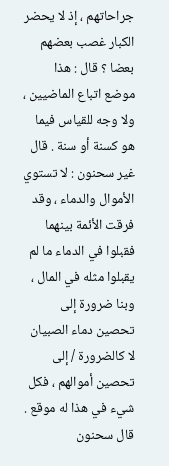جراحاتهم ، إذ لا يحضر الكبار غصب بعضهم بعضا ؟ قال : هذا موضع اتباع الماضيين ، ولا وجه للقياس فيما هو كسنة أو سنة . قال غير سحنون : لا تستوي الأموال والدماء ، وقد فرقت الأئمة بينهما فقبلوا في الدماء ما لم يقبلوا مثله في المال ، وبنا ضرورة إلى تحصين دماء الصبيان لا كالضرورة / إلى تحصين أموالهم ، فكل شيء في هذا له موقع . قال سحنون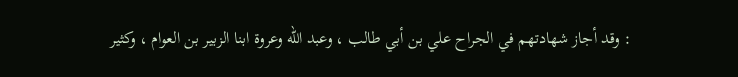: وقد أجاز شهادتهم في الجراح علي بن أبي طالب ، وعبد الله وعروة ابنا الزبير بن العوام ، وكثير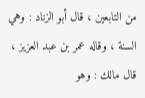من التابعين ، قال أبو الزناد : وهي السنة ، وقاله عمر بن عبد العزيز ، قال مالك : وهو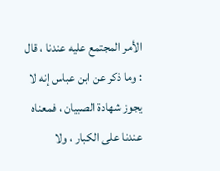الأمر المجتمع عليه عندنا ، قال : وما ذكر عن ابن عباس إنه لا يجوز شهادة الصبيان ، فمعناه عندنا على الكبار ، ولا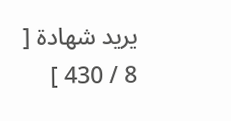يريد شهادة [ 8 / 430 ]